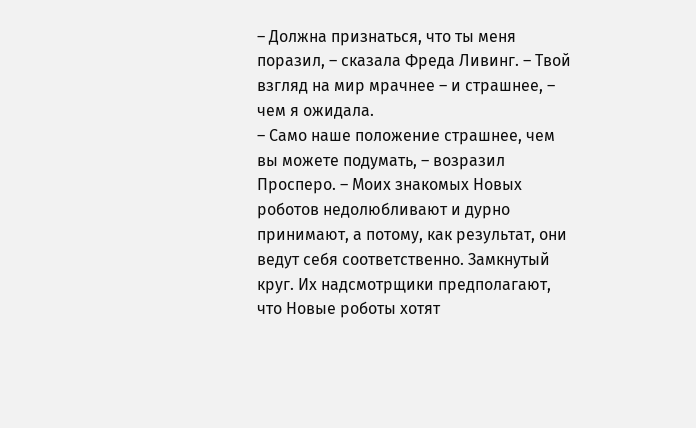– Должна признаться, что ты меня поразил, – сказала Фреда Ливинг. – Твой взгляд на мир мрачнее – и страшнее, – чем я ожидала.
– Само наше положение страшнее, чем вы можете подумать, – возразил Просперо. – Моих знакомых Новых роботов недолюбливают и дурно принимают, а потому, как результат, они ведут себя соответственно. Замкнутый круг. Их надсмотрщики предполагают, что Новые роботы хотят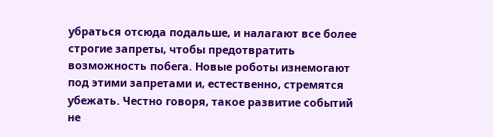убраться отсюда подальше, и налагают все более строгие запреты, чтобы предотвратить возможность побега. Новые роботы изнемогают под этими запретами и, естественно, стремятся убежать. Честно говоря, такое развитие событий не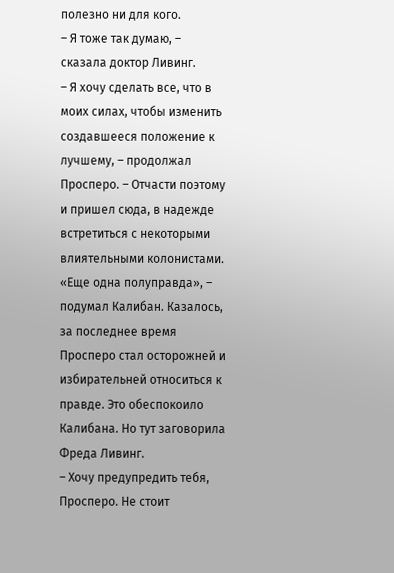полезно ни для кого.
– Я тоже так думаю, – сказала доктор Ливинг.
– Я хочу сделать все, что в моих силах, чтобы изменить создавшееся положение к лучшему, – продолжал Просперо. – Отчасти поэтому и пришел сюда, в надежде встретиться с некоторыми влиятельными колонистами.
«Еще одна полуправда», – подумал Калибан. Казалось, за последнее время Просперо стал осторожней и избирательней относиться к правде. Это обеспокоило Калибана. Но тут заговорила Фреда Ливинг.
– Хочу предупредить тебя, Просперо. Не стоит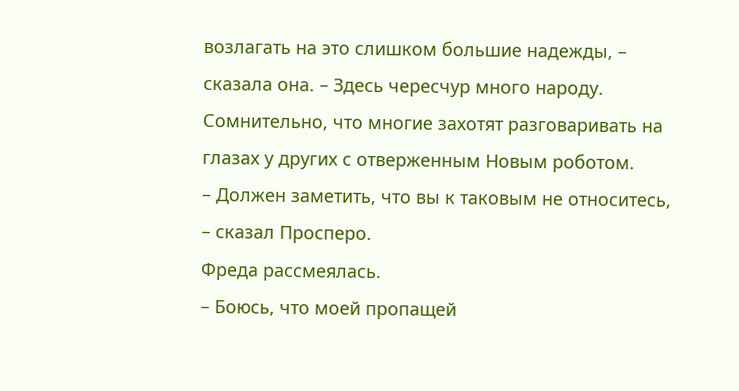возлагать на это слишком большие надежды, – сказала она. – Здесь чересчур много народу. Сомнительно, что многие захотят разговаривать на глазах у других с отверженным Новым роботом.
– Должен заметить, что вы к таковым не относитесь, – сказал Просперо.
Фреда рассмеялась.
– Боюсь, что моей пропащей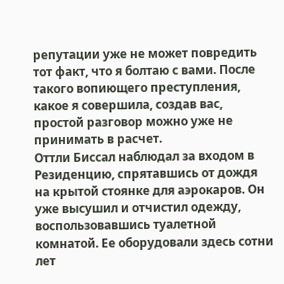репутации уже не может повредить тот факт, что я болтаю с вами. После такого вопиющего преступления, какое я совершила, создав вас, простой разговор можно уже не принимать в расчет.
Оттли Биссал наблюдал за входом в Резиденцию, спрятавшись от дождя на крытой стоянке для аэрокаров. Он уже высушил и отчистил одежду, воспользовавшись туалетной комнатой. Ее оборудовали здесь сотни лет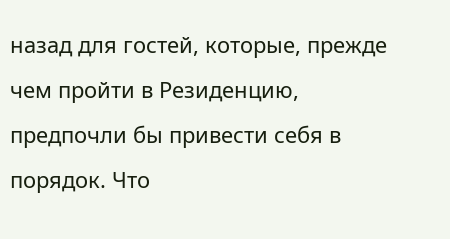назад для гостей, которые, прежде чем пройти в Резиденцию, предпочли бы привести себя в порядок. Что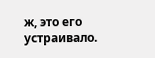ж, это его устраивало.